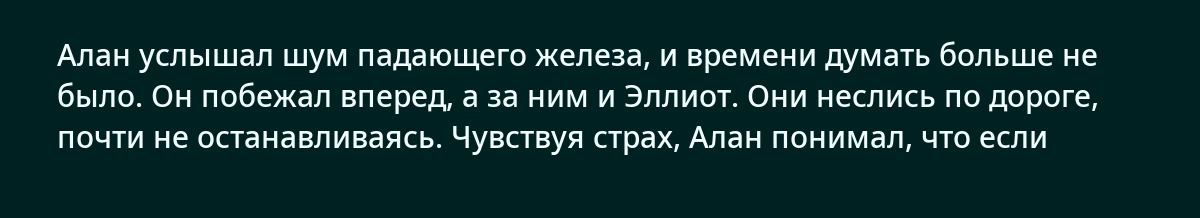Алан услышал шум падающего железа, и времени думать больше не было. Он побежал вперед, а за ним и Эллиот. Они неслись по дороге, почти не останавливаясь. Чувствуя страх, Алан понимал, что если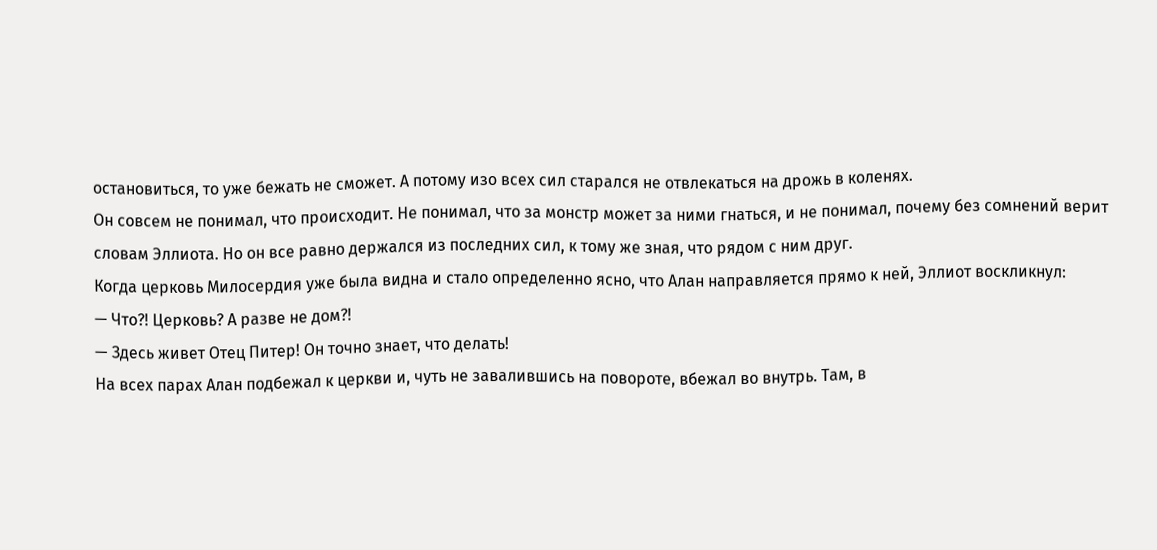остановиться, то уже бежать не сможет. А потому изо всех сил старался не отвлекаться на дрожь в коленях.
Он совсем не понимал, что происходит. Не понимал, что за монстр может за ними гнаться, и не понимал, почему без сомнений верит словам Эллиота. Но он все равно держался из последних сил, к тому же зная, что рядом с ним друг.
Когда церковь Милосердия уже была видна и стало определенно ясно, что Алан направляется прямо к ней, Эллиот воскликнул:
— Что?! Церковь? А разве не дом?!
— Здесь живет Отец Питер! Он точно знает, что делать!
На всех парах Алан подбежал к церкви и, чуть не завалившись на повороте, вбежал во внутрь. Там, в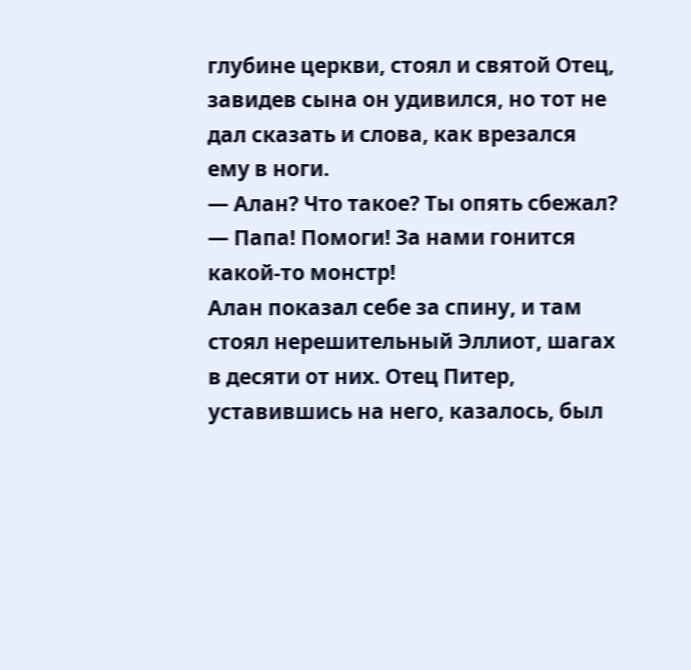глубине церкви, стоял и святой Отец, завидев сына он удивился, но тот не дал сказать и слова, как врезался ему в ноги.
— Алан? Что такое? Ты опять сбежал?
— Папа! Помоги! За нами гонится какой-то монстр!
Алан показал себе за спину, и там стоял нерешительный Эллиот, шагах в десяти от них. Отец Питер, уставившись на него, казалось, был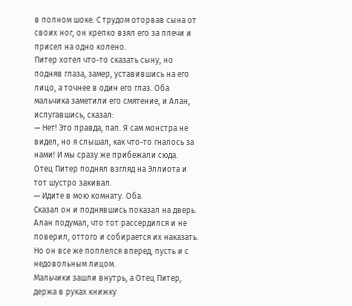в полном шоке. С трудом оторвав сына от своих ног, он крепко взял его за плечи и присел на одно колено.
Питер хотел что-то сказать сыну, но подняв глаза, замер, уставившись на его лицо, а точнее в один его глаз. Оба мальчика заметили его смятение, и Алан, испугавшись, сказал:
— Нет! Это правда, пап. Я сам монстра не видел, но я слышал, как что-то гналось за нами! И мы сразу же прибежали сюда.
Отец Питер поднял взгляд на Эллиота и тот шустро закивал.
— Идите в мою комнату. Оба.
Сказал он и поднявшись показал на дверь. Алан подумал, что тот рассердился и не поверил, оттого и собирается их наказать. Но он все же поплелся вперед, пусть и с недовольным лицом.
Мальчики зашли внутрь, а Отец Питер, держа в руках книжку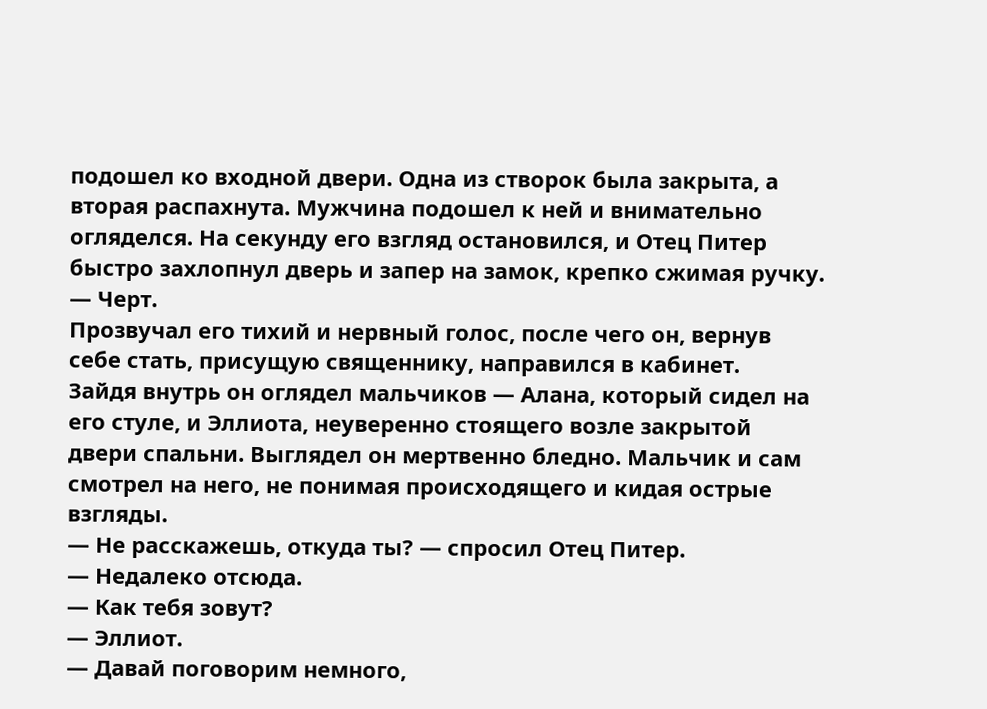подошел ко входной двери. Одна из створок была закрыта, а вторая распахнута. Мужчина подошел к ней и внимательно огляделся. На секунду его взгляд остановился, и Отец Питер быстро захлопнул дверь и запер на замок, крепко сжимая ручку.
— Черт.
Прозвучал его тихий и нервный голос, после чего он, вернув себе стать, присущую священнику, направился в кабинет.
Зайдя внутрь он оглядел мальчиков — Алана, который сидел на его стуле, и Эллиота, неуверенно стоящего возле закрытой двери спальни. Выглядел он мертвенно бледно. Мальчик и сам смотрел на него, не понимая происходящего и кидая острые взгляды.
— Не расскажешь, откуда ты? — спросил Отец Питер.
— Недалеко отсюда.
— Как тебя зовут?
— Эллиот.
— Давай поговорим немного,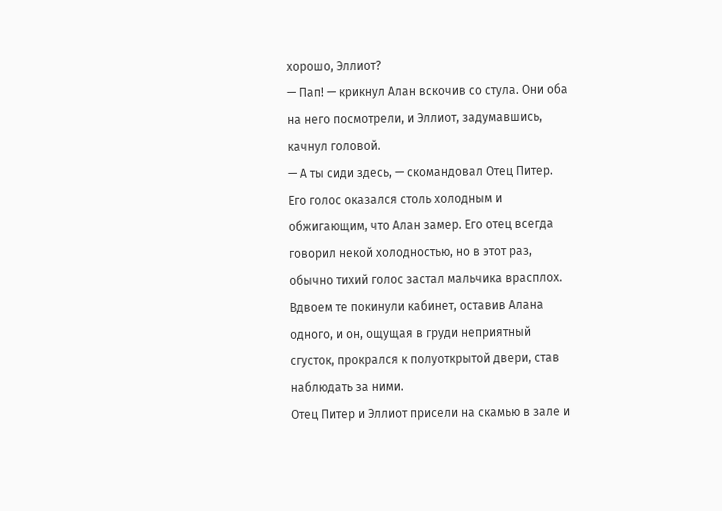хорошо, Эллиот?
— Пап! — крикнул Алан вскочив со стула. Они оба на него посмотрели, и Эллиот, задумавшись, качнул головой.
— А ты сиди здесь, — скомандовал Отец Питер.
Его голос оказался столь холодным и обжигающим, что Алан замер. Его отец всегда говорил некой холодностью, но в этот раз, обычно тихий голос застал мальчика врасплох.
Вдвоем те покинули кабинет, оставив Алана одного, и он, ощущая в груди неприятный сгусток, прокрался к полуоткрытой двери, став наблюдать за ними.
Отец Питер и Эллиот присели на скамью в зале и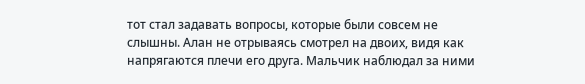тот стал задавать вопросы, которые были совсем не слышны. Алан не отрываясь смотрел на двоих, видя как напрягаются плечи его друга. Мальчик наблюдал за ними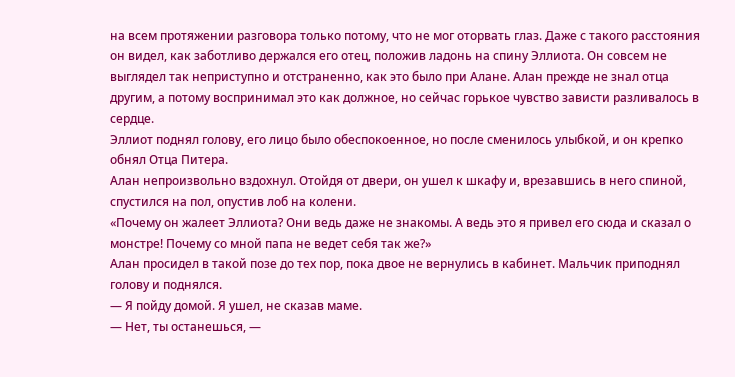на всем протяжении разговора только потому, что не мог оторвать глаз. Даже с такого расстояния он видел, как заботливо держался его отец, положив ладонь на спину Эллиота. Он совсем не выглядел так неприступно и отстраненно, как это было при Алане. Алан прежде не знал отца другим, а потому воспринимал это как должное, но сейчас горькое чувство зависти разливалось в сердце.
Эллиот поднял голову, его лицо было обеспокоенное, но после сменилось улыбкой, и он крепко обнял Отца Питера.
Алан непроизвольно вздохнул. Отойдя от двери, он ушел к шкафу и, врезавшись в него спиной, спустился на пол, опустив лоб на колени.
«Почему он жалеет Эллиота? Они ведь даже не знакомы. А ведь это я привел его сюда и сказал о монстре! Почему со мной папа не ведет себя так же?»
Алан просидел в такой позе до тех пор, пока двое не вернулись в кабинет. Мальчик приподнял голову и поднялся.
— Я пойду домой. Я ушел, не сказав маме.
— Нет, ты останешься, —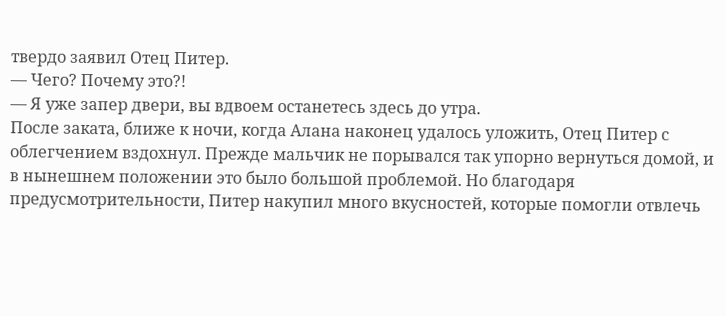твердо заявил Отец Питер.
— Чего? Почему это?!
— Я уже запер двери, вы вдвоем останетесь здесь до утра.
После заката, ближе к ночи, когда Алана наконец удалось уложить, Отец Питер с облегчением вздохнул. Прежде мальчик не порывался так упорно вернуться домой, и в нынешнем положении это было большой проблемой. Но благодаря предусмотрительности, Питер накупил много вкусностей, которые помогли отвлечь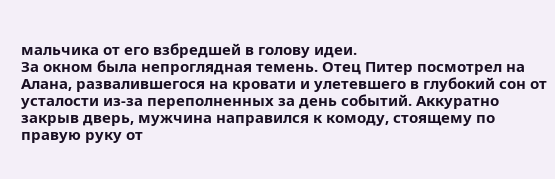мальчика от его взбредшей в голову идеи.
За окном была непроглядная темень. Отец Питер посмотрел на Алана, развалившегося на кровати и улетевшего в глубокий сон от усталости из-за переполненных за день событий. Аккуратно закрыв дверь, мужчина направился к комоду, стоящему по правую руку от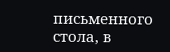письменного стола, в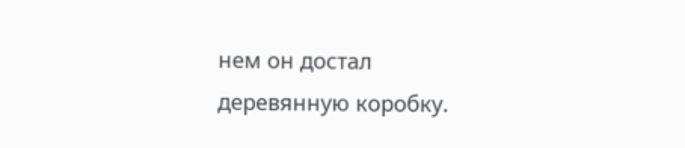нем он достал деревянную коробку.